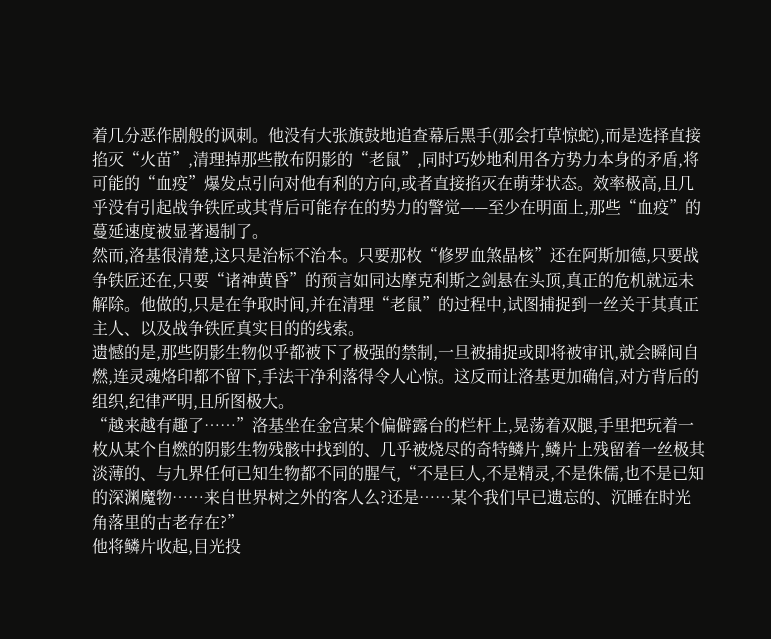着几分恶作剧般的讽刺。他没有大张旗鼓地追查幕后黑手(那会打草惊蛇),而是选择直接掐灭“火苗”,清理掉那些散布阴影的“老鼠”,同时巧妙地利用各方势力本身的矛盾,将可能的“血疫”爆发点引向对他有利的方向,或者直接掐灭在萌芽状态。效率极高,且几乎没有引起战争铁匠或其背后可能存在的势力的警觉——至少在明面上,那些“血疫”的蔓延速度被显著遏制了。
然而,洛基很清楚,这只是治标不治本。只要那枚“修罗血煞晶核”还在阿斯加德,只要战争铁匠还在,只要“诸神黄昏”的预言如同达摩克利斯之剑悬在头顶,真正的危机就远未解除。他做的,只是在争取时间,并在清理“老鼠”的过程中,试图捕捉到一丝关于其真正主人、以及战争铁匠真实目的的线索。
遗憾的是,那些阴影生物似乎都被下了极强的禁制,一旦被捕捉或即将被审讯,就会瞬间自燃,连灵魂烙印都不留下,手法干净利落得令人心惊。这反而让洛基更加确信,对方背后的组织,纪律严明,且所图极大。
“越来越有趣了……”洛基坐在金宫某个偏僻露台的栏杆上,晃荡着双腿,手里把玩着一枚从某个自燃的阴影生物残骸中找到的、几乎被烧尽的奇特鳞片,鳞片上残留着一丝极其淡薄的、与九界任何已知生物都不同的腥气,“不是巨人,不是精灵,不是侏儒,也不是已知的深渊魔物……来自世界树之外的客人么?还是……某个我们早已遗忘的、沉睡在时光角落里的古老存在?”
他将鳞片收起,目光投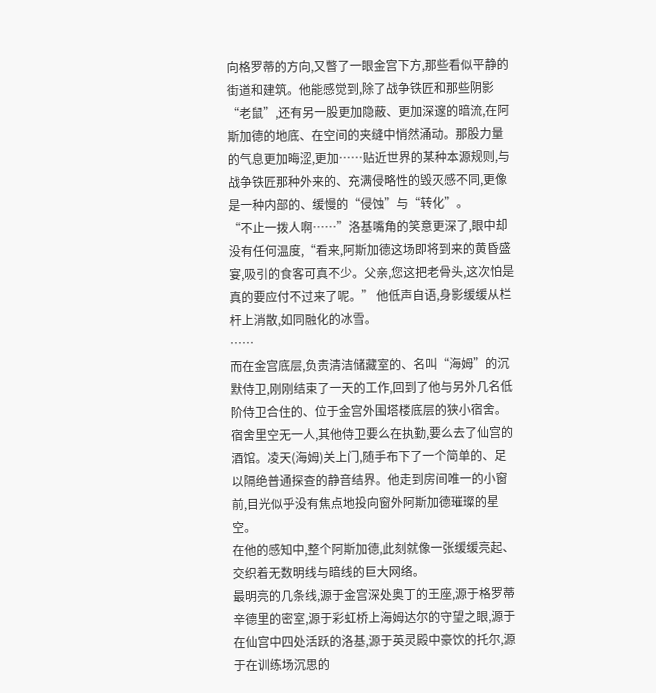向格罗蒂的方向,又瞥了一眼金宫下方,那些看似平静的街道和建筑。他能感觉到,除了战争铁匠和那些阴影“老鼠”,还有另一股更加隐蔽、更加深邃的暗流,在阿斯加德的地底、在空间的夹缝中悄然涌动。那股力量的气息更加晦涩,更加……贴近世界的某种本源规则,与战争铁匠那种外来的、充满侵略性的毁灭感不同,更像是一种内部的、缓慢的“侵蚀”与“转化”。
“不止一拨人啊……”洛基嘴角的笑意更深了,眼中却没有任何温度,“看来,阿斯加德这场即将到来的黄昏盛宴,吸引的食客可真不少。父亲,您这把老骨头,这次怕是真的要应付不过来了呢。” 他低声自语,身影缓缓从栏杆上消散,如同融化的冰雪。
……
而在金宫底层,负责清洁储藏室的、名叫“海姆”的沉默侍卫,刚刚结束了一天的工作,回到了他与另外几名低阶侍卫合住的、位于金宫外围塔楼底层的狭小宿舍。
宿舍里空无一人,其他侍卫要么在执勤,要么去了仙宫的酒馆。凌天(海姆)关上门,随手布下了一个简单的、足以隔绝普通探查的静音结界。他走到房间唯一的小窗前,目光似乎没有焦点地投向窗外阿斯加德璀璨的星空。
在他的感知中,整个阿斯加德,此刻就像一张缓缓亮起、交织着无数明线与暗线的巨大网络。
最明亮的几条线,源于金宫深处奥丁的王座,源于格罗蒂辛德里的密室,源于彩虹桥上海姆达尔的守望之眼,源于在仙宫中四处活跃的洛基,源于英灵殿中豪饮的托尔,源于在训练场沉思的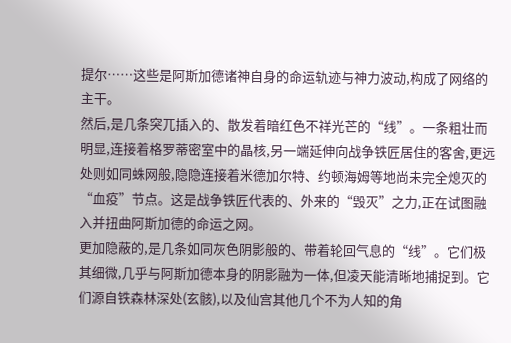提尔……这些是阿斯加德诸神自身的命运轨迹与神力波动,构成了网络的主干。
然后,是几条突兀插入的、散发着暗红色不祥光芒的“线”。一条粗壮而明显,连接着格罗蒂密室中的晶核,另一端延伸向战争铁匠居住的客舍,更远处则如同蛛网般,隐隐连接着米德加尔特、约顿海姆等地尚未完全熄灭的“血疫”节点。这是战争铁匠代表的、外来的“毁灭”之力,正在试图融入并扭曲阿斯加德的命运之网。
更加隐蔽的,是几条如同灰色阴影般的、带着轮回气息的“线”。它们极其细微,几乎与阿斯加德本身的阴影融为一体,但凌天能清晰地捕捉到。它们源自铁森林深处(玄骸),以及仙宫其他几个不为人知的角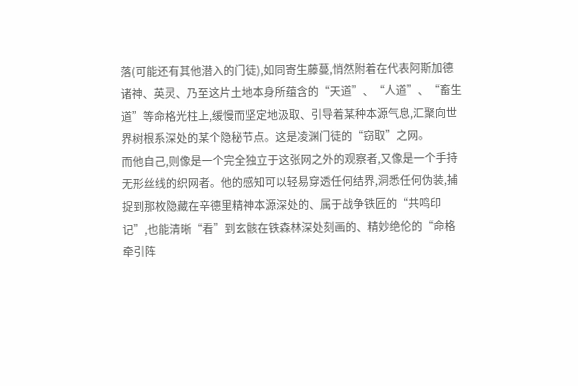落(可能还有其他潜入的门徒),如同寄生藤蔓,悄然附着在代表阿斯加德诸神、英灵、乃至这片土地本身所蕴含的“天道”、“人道”、“畜生道”等命格光柱上,缓慢而坚定地汲取、引导着某种本源气息,汇聚向世界树根系深处的某个隐秘节点。这是凌渊门徒的“窃取”之网。
而他自己,则像是一个完全独立于这张网之外的观察者,又像是一个手持无形丝线的织网者。他的感知可以轻易穿透任何结界,洞悉任何伪装,捕捉到那枚隐藏在辛德里精神本源深处的、属于战争铁匠的“共鸣印记”,也能清晰“看”到玄骸在铁森林深处刻画的、精妙绝伦的“命格牵引阵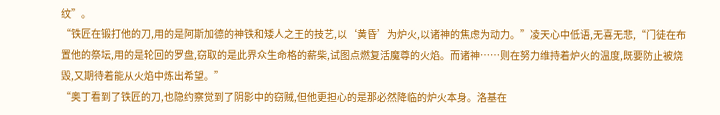纹”。
“铁匠在锻打他的刀,用的是阿斯加德的神铁和矮人之王的技艺,以‘黄昏’为炉火,以诸神的焦虑为动力。”凌天心中低语,无喜无悲,“门徒在布置他的祭坛,用的是轮回的罗盘,窃取的是此界众生命格的薪柴,试图点燃复活魔尊的火焰。而诸神……则在努力维持着炉火的温度,既要防止被烧毁,又期待着能从火焰中炼出希望。”
“奥丁看到了铁匠的刀,也隐约察觉到了阴影中的窃贼,但他更担心的是那必然降临的炉火本身。洛基在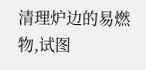清理炉边的易燃物,试图